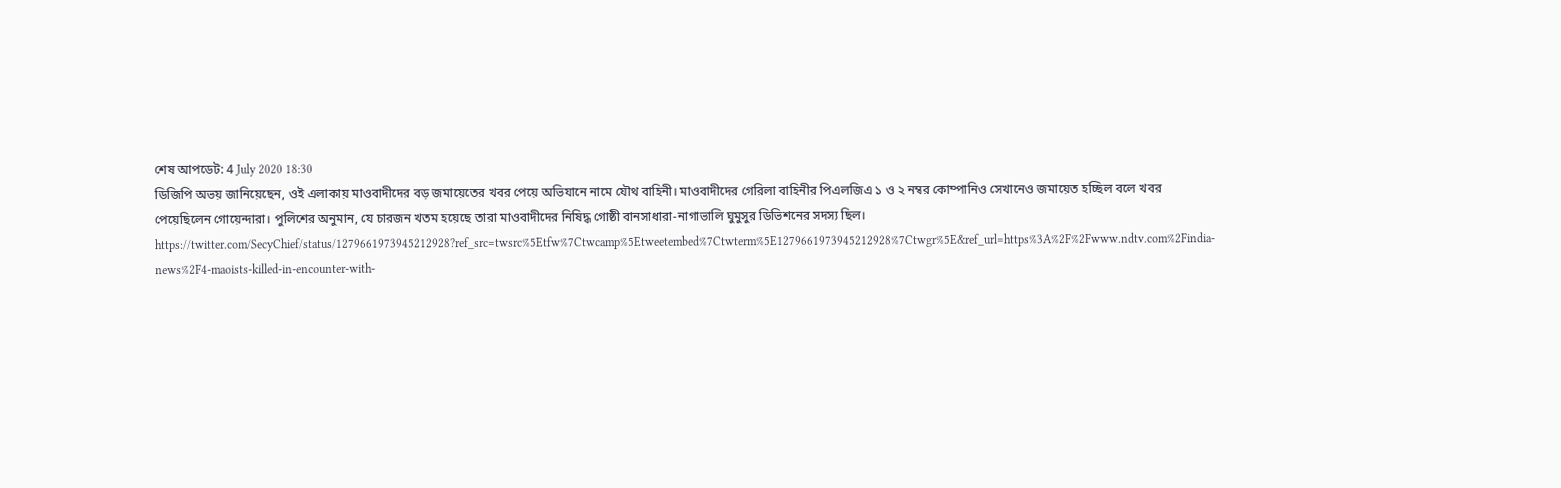শেষ আপডেট: 4 July 2020 18:30
ডিজিপি অভয় জানিয়েছেন, ওই এলাকায় মাওবাদীদের বড় জমায়েতের খবর পেয়ে অভিযানে নামে যৌথ বাহিনী। মাওবাদীদের গেরিলা বাহিনীর পিএলজিএ ১ ও ২ নম্বর কোম্পানিও সেখানেও জমায়েত হচ্ছিল বলে খবর পেয়েছিলেন গোয়েন্দারা। পুলিশের অনুমান, যে চারজন খতম হয়েছে তারা মাওবাদীদের নিষিদ্ধ গোষ্ঠী বানসাধারা-নাগাভালি ঘুমুসুর ডিভিশনের সদস্য ছিল।
https://twitter.com/SecyChief/status/1279661973945212928?ref_src=twsrc%5Etfw%7Ctwcamp%5Etweetembed%7Ctwterm%5E1279661973945212928%7Ctwgr%5E&ref_url=https%3A%2F%2Fwww.ndtv.com%2Findia-news%2F4-maoists-killed-in-encounter-with-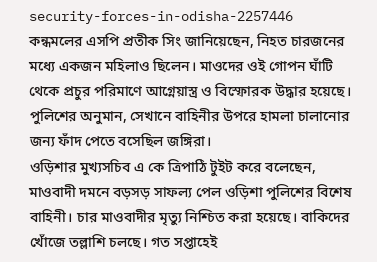security-forces-in-odisha-2257446
কন্ধমলের এসপি প্রতীক সিং জানিয়েছেন, নিহত চারজনের মধ্যে একজন মহিলাও ছিলেন। মাওদের ওই গোপন ঘাঁটি থেকে প্রচুর পরিমাণে আগ্নেয়াস্ত্র ও বিস্ফোরক উদ্ধার হয়েছে। পুলিশের অনুমান, সেখানে বাহিনীর উপরে হামলা চালানোর জন্য ফাঁদ পেতে বসেছিল জঙ্গিরা।
ওড়িশার মুখ্যসচিব এ কে ত্রিপাঠি টুইট করে বলেছেন, মাওবাদী দমনে বড়সড় সাফল্য পেল ওড়িশা পুলিশের বিশেষ বাহিনী। চার মাওবাদীর মৃত্যু নিশ্চিত করা হয়েছে। বাকিদের খোঁজে তল্লাশি চলছে। গত সপ্তাহেই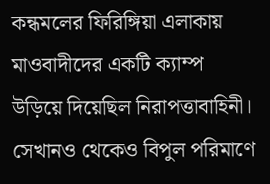কন্ধমলের ফিরিঙ্গিয়া এলাকায় মাওবাদীদের একটি ক্যাম্প উড়িয়ে দিয়েছিল নিরাপত্তাবাহিনী। সেখানও থেকেও বিপুল পরিমাণে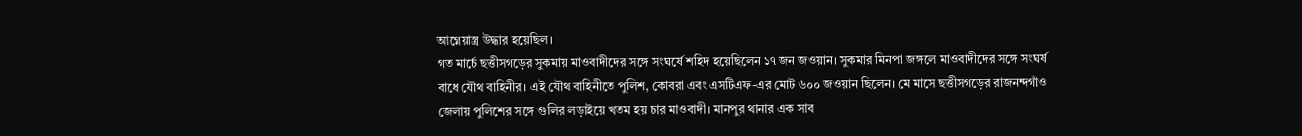আগ্নেয়াস্ত্র উদ্ধার হয়েছিল।
গত মার্চে ছত্তীসগড়ের সুকমায় মাওবাদীদের সঙ্গে সংঘর্ষে শহিদ হয়েছিলেন ১৭ জন জওয়ান। সুকমার মিনপা জঙ্গলে মাওবাদীদের সঙ্গে সংঘর্ষ বাধে যৌথ বাহিনীর। এই যৌথ বাহিনীতে পুলিশ, কোবরা এবং এসটিএফ-এর মোট ৬০০ জওয়ান ছিলেন। মে মাসে ছত্তীসগড়ের রাজনন্দগাঁও জেলায় পুলিশের সঙ্গে গুলির লড়াইয়ে খতম হয় চার মাওবাদী। মানপুর থানার এক সাব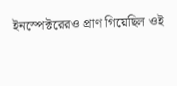ইনস্পেক্টরেরও প্রাণ গিয়েছিল ওই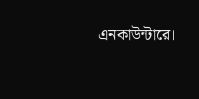এনকাউন্টারে।